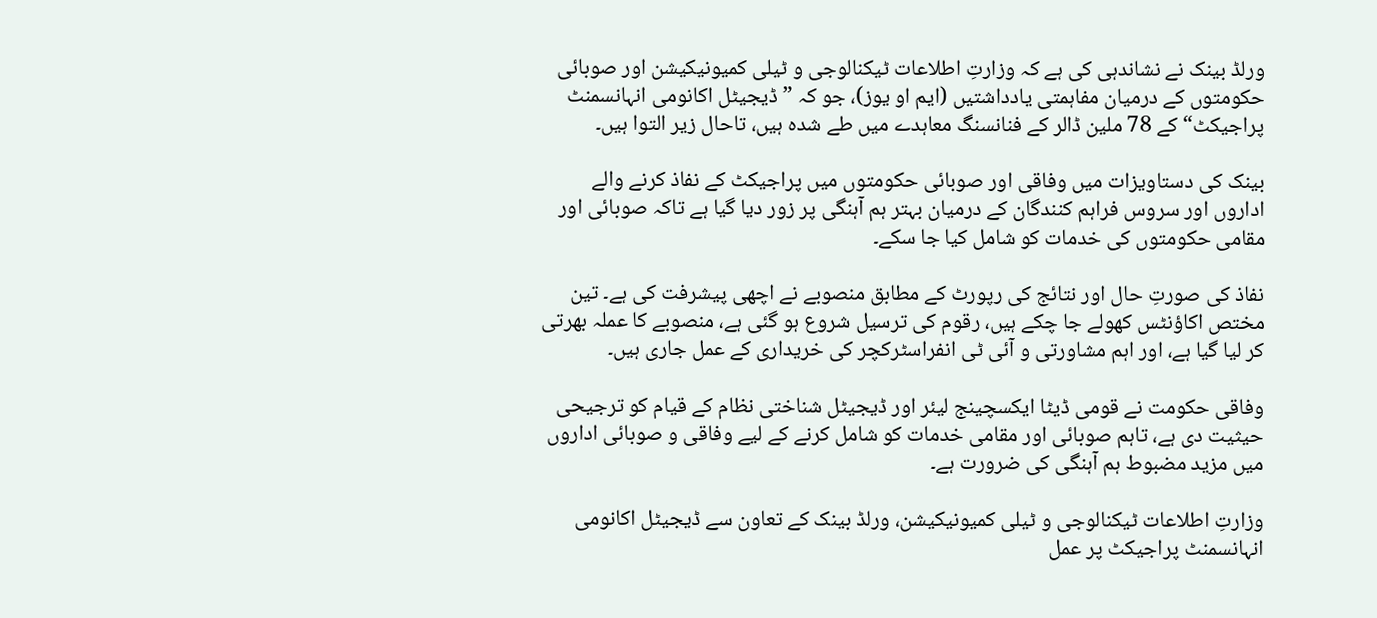ورلڈ بینک نے نشاندہی کی ہے کہ وزارتِ اطلاعات ٹیکنالوجی و ٹیلی کمیونیکیشن اور صوبائی حکومتوں کے درمیان مفاہمتی یادداشتیں (ایم او یوز)، جو کہ ”ڈیجیٹل اکانومی انہانسمنٹ پراجیکٹ“ کے 78 ملین ڈالر کے فنانسنگ معاہدے میں طے شدہ ہیں، تاحال زیر التوا ہیں۔

بینک کی دستاویزات میں وفاقی اور صوبائی حکومتوں میں پراجیکٹ کے نفاذ کرنے والے اداروں اور سروس فراہم کنندگان کے درمیان بہتر ہم آہنگی پر زور دیا گیا ہے تاکہ صوبائی اور مقامی حکومتوں کی خدمات کو شامل کیا جا سکے۔

نفاذ کی صورتِ حال اور نتائج کی رپورٹ کے مطابق منصوبے نے اچھی پیشرفت کی ہے۔ تین مختص اکاؤنٹس کھولے جا چکے ہیں، رقوم کی ترسیل شروع ہو گئی ہے، منصوبے کا عملہ بھرتی کر لیا گیا ہے، اور اہم مشاورتی و آئی ٹی انفراسٹرکچر کی خریداری کے عمل جاری ہیں۔

وفاقی حکومت نے قومی ڈیٹا ایکسچینج لیئر اور ڈیجیٹل شناختی نظام کے قیام کو ترجیحی حیثیت دی ہے، تاہم صوبائی اور مقامی خدمات کو شامل کرنے کے لیے وفاقی و صوبائی اداروں میں مزید مضبوط ہم آہنگی کی ضرورت ہے۔

وزارتِ اطلاعات ٹیکنالوجی و ٹیلی کمیونیکیشن، ورلڈ بینک کے تعاون سے ڈیجیٹل اکانومی انہانسمنٹ پراجیکٹ پر عمل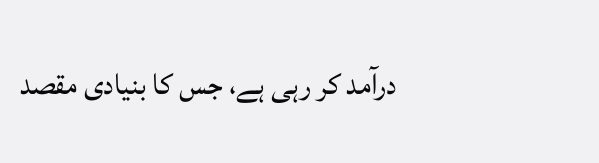درآمد کر رہی ہے، جس کا بنیادی مقصد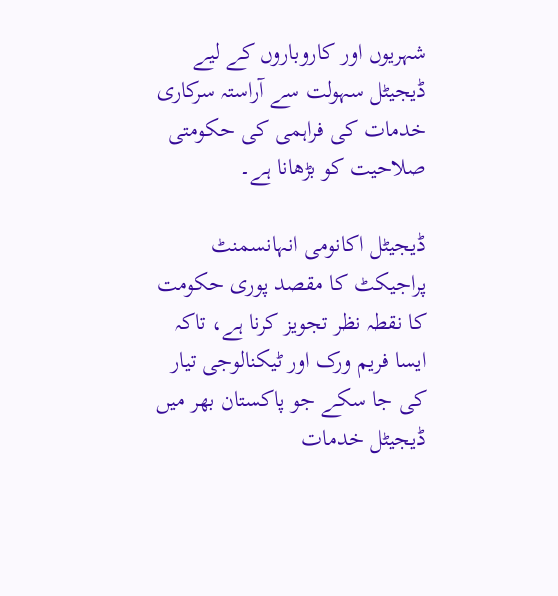شہریوں اور کاروباروں کے لیے ڈیجیٹل سہولت سے آراستہ سرکاری خدمات کی فراہمی کی حکومتی صلاحیت کو بڑھانا ہے۔

ڈیجیٹل اکانومی انہانسمنٹ پراجیکٹ کا مقصد پوری حکومت کا نقطہ نظر تجویز کرنا ہے، تاکہ ایسا فریم ورک اور ٹیکنالوجی تیار کی جا سکے جو پاکستان بھر میں ڈیجیٹل خدمات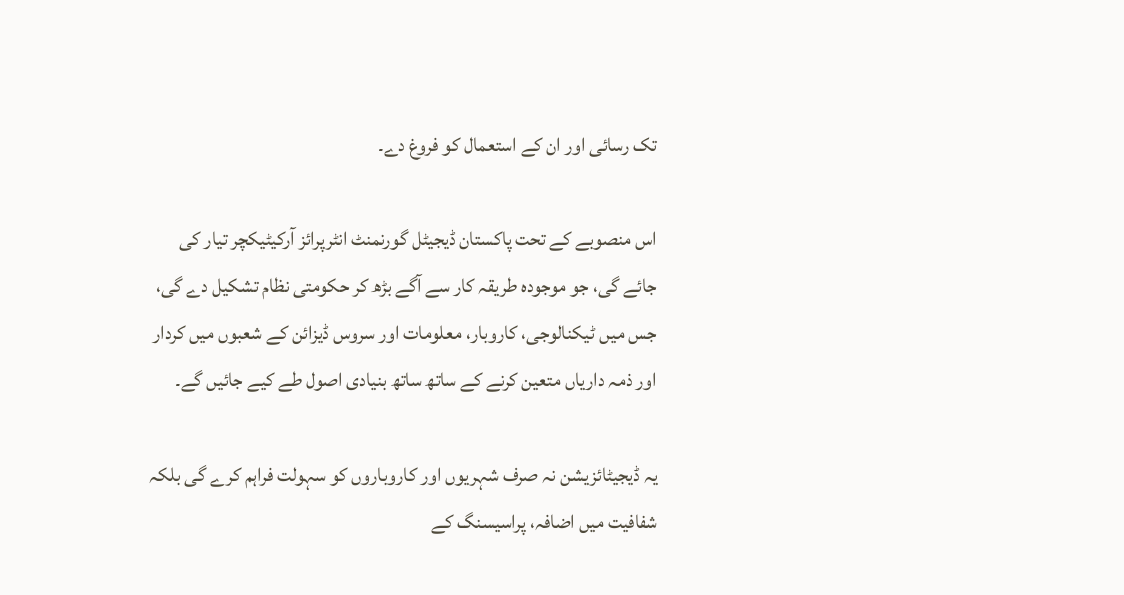تک رسائی اور ان کے استعمال کو فروغ دے۔

اس منصوبے کے تحت پاکستان ڈیجیٹل گورنمنٹ انٹرپرائز آرکیٹیکچر تیار کی جائے گی، جو موجودہ طریقہ کار سے آگے بڑھ کر حکومتی نظام تشکیل دے گی، جس میں ٹیکنالوجی، کاروبار، معلومات اور سروس ڈیزائن کے شعبوں میں کردار اور ذمہ داریاں متعین کرنے کے ساتھ ساتھ بنیادی اصول طے کیے جائیں گے۔

یہ ڈیجیٹائزیشن نہ صرف شہریوں اور کاروباروں کو سہولت فراہم کرے گی بلکہ شفافیت میں اضافہ، پراسیسنگ کے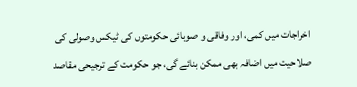اخراجات میں کمی، اور وفاقی و صوبائی حکومتوں کی ٹیکس وصولی کی صلاحیت میں اضافہ بھی ممکن بنائے گی، جو حکومت کے ترجیحی مقاصد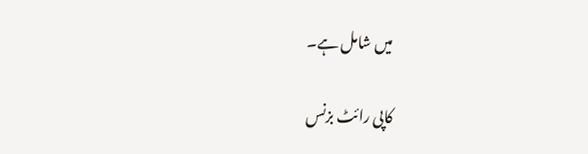میں شامل ہے۔

کاپی رائٹ بزنس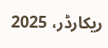ریکارڈر، 2025